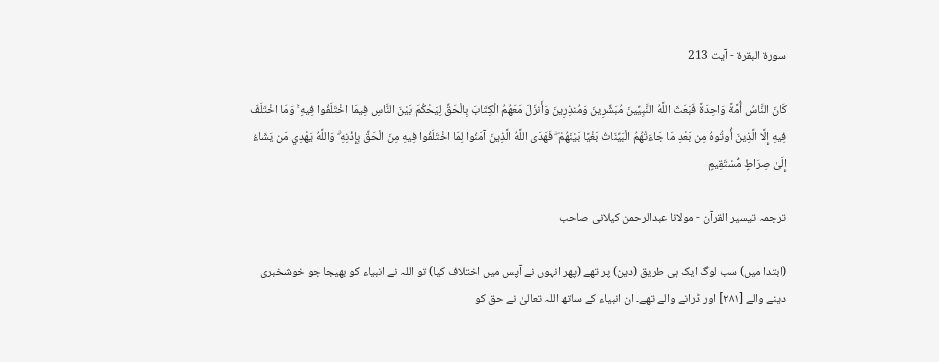سورة البقرة - آیت 213

كَانَ النَّاسُ أُمَّةً وَاحِدَةً فَبَعَثَ اللَّهُ النَّبِيِّينَ مُبَشِّرِينَ وَمُنذِرِينَ وَأَنزَلَ مَعَهُمُ الْكِتَابَ بِالْحَقِّ لِيَحْكُمَ بَيْنَ النَّاسِ فِيمَا اخْتَلَفُوا فِيهِ ۚ وَمَا اخْتَلَفَ فِيهِ إِلَّا الَّذِينَ أُوتُوهُ مِن بَعْدِ مَا جَاءَتْهُمُ الْبَيِّنَاتُ بَغْيًا بَيْنَهُمْ ۖ فَهَدَى اللَّهُ الَّذِينَ آمَنُوا لِمَا اخْتَلَفُوا فِيهِ مِنَ الْحَقِّ بِإِذْنِهِ ۗ وَاللَّهُ يَهْدِي مَن يَشَاءُ إِلَىٰ صِرَاطٍ مُّسْتَقِيمٍ

ترجمہ تیسیر القرآن - مولانا عبدالرحمن کیلانی صاحب

(ابتدا میں) سب لوگ ایک ہی طریق (دین) پر تھے (پھر انہوں نے آپس میں اختلاف کیا) تو اللہ نے انبیاء کو بھیجا جو خوشخبری دینے والے [٢٨١] اور ڈرانے والے تھے۔ ان انبیاء کے ساتھ اللہ تعالیٰ نے حق کو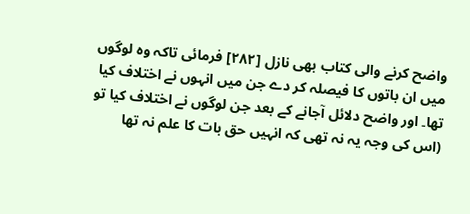واضح کرنے والی کتاب بھی نازل [٢٨٢] فرمائی تاکہ وہ لوگوں میں ان باتوں کا فیصلہ کر دے جن میں انہوں نے اختلاف کیا تھا۔ اور واضح دلائل آجانے کے بعد جن لوگوں نے اختلاف کیا تو (اس کی وجہ یہ نہ تھی کہ انہیں حق بات کا علم نہ تھا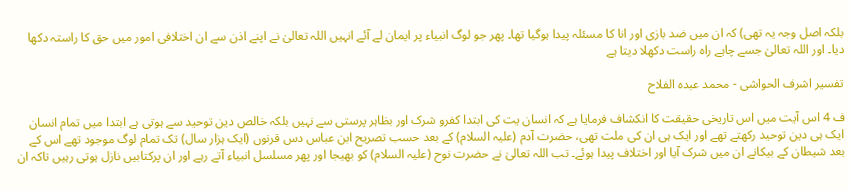بلکہ اصل وجہ یہ تھی) کہ ان میں ضد بازی اور انا کا مسئلہ پیدا ہوگیا تھا۔ پھر جو لوگ انبیاء پر ایمان لے آئے انہیں اللہ تعالیٰ نے اپنے اذن سے ان اختلافی امور میں حق کا راستہ دکھا دیا۔ اور اللہ تعالیٰ جسے چاہے راہ راست دکھلا دیتا ہے

تفسیر اشرف الحواشی - محمد عبدہ الفلاح

ف 4 اس آیت میں اس تاریخی حقیقت کا انکشاف فرمایا ہے کہ انسان یت کی ابتدا کفرو شرک اور بظاہر پرستی سے نہیں بلکہ خالص دین توحید سے ہوتی ہے ابتدا میں تمام انسان ایک ہی دین توحید رکھتے تھے اور ایک ہی ان کی ملت تھی، حضرت آدم (علیہ السلام) کے بعد حسب تصریح ابن عباس دس قرنوں (ایک ہزار سال) تک تمام لوگ موجود تھے اس کے بعد شیطان کے بیکانے ان میں شرک آیا اور اختلاف پیدا ہوئے۔ تب اللہ تعالیٰ نے حضرت نوح (علیہ السلام) کو بھیجا اور پھر مسلسل انبیاء آتے رہے اور ان پرکتابیں نازل ہوتی رہیں تاکہ ان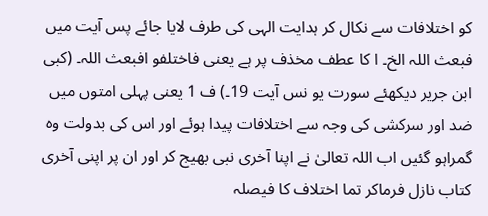کو اختلافات سے نکال کر ہدایت الہی کی طرف لایا جائے پس آیت میں فبعث اللہ الخ۔ ا کا عطف مخذف پر ہے یعنی فاختلفو افبعث اللہ۔ (کبی ابن جریر دیکھئے سورت یو نس آیت 19۔) ف 1 یعنی پہلی امتوں میں ضد اور سرکشی کی وجہ سے اختلافات پیدا ہوئے اور اس کی بدولت وہ گمراہو گئیں اب اللہ تعالیٰ نے اپنا آخری نبی بھیج کر اور ان پر اپنی آخری کتاب نازل فرماکر تما اختلاف کا فیصلہ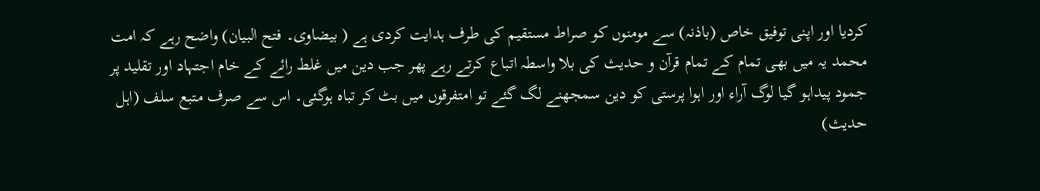کردیا اور اپنی توفیق خاص (باذنہ) سے مومنوں کو صراط مستقیم کی طرف ہدایت کردی ہے ( بیضاوی۔ فتح البیان) واضح رہے کہ امت محمد یہ میں بھی تمام کے تمام قرآن و حدیث کی بلا واسطہ اتباع کرتے رہے پھر جب دین میں غلط رائے کے خام اجتہاد اور تقلید پر جمود پیداہو گیا لوگ آراء اور اہوا پرستی کو دین سمجھنے لگ گئے تو امتفرقوں میں بٹ کر تباہ ہوگئی۔ اس سے صرف متبع سلف (اہل حدیث)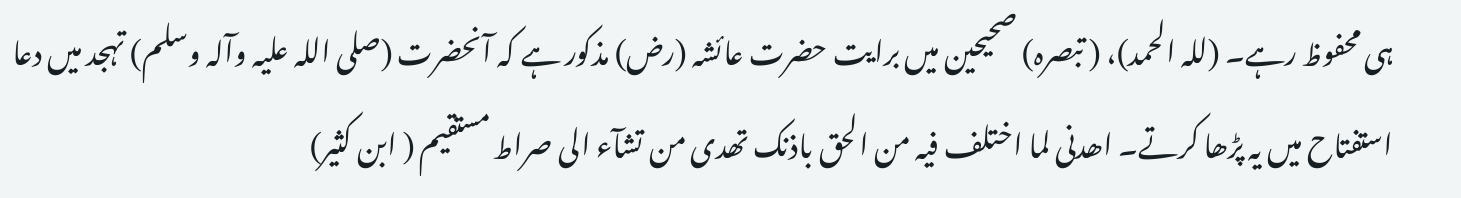ہی محفوظ رہے۔ (للہ الحمد)، ( تبصرہ) صحیحین میں برایت حضرت عائشہ (رض) مذکور ہے کہ آنحضرت (صلی اللہ علیہ وآلہ وسلم) تہجد میں دعا استفتاح میں یہ پڑھا کرتے۔ اھدنی لما اختلف فیہ من الحق باذنک تھدی من تشآء الی صراط مستقیم ( ابن کثیر)